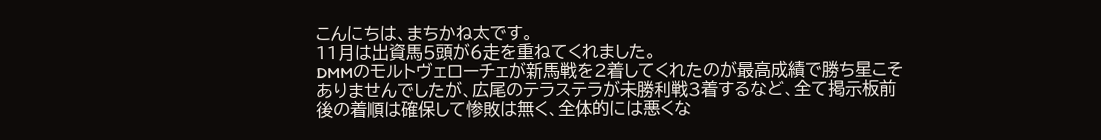こんにちは、まちかね太です。
11月は出資馬5頭が6走を重ねてくれました。
DMMのモルトヴェローチェが新馬戦を2着してくれたのが最高成績で勝ち星こそありませんでしたが、広尾のテラステラが未勝利戦3着するなど、全て掲示板前後の着順は確保して惨敗は無く、全体的には悪くな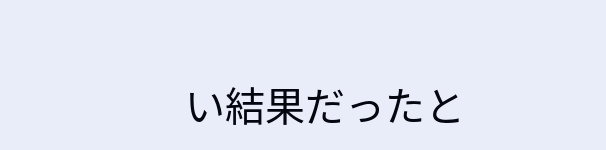い結果だったと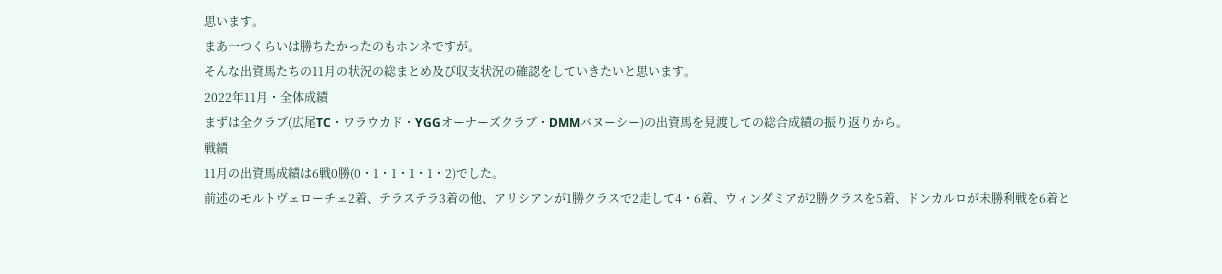思います。
まあ一つくらいは勝ちたかったのもホンネですが。
そんな出資馬たちの11月の状況の総まとめ及び収支状況の確認をしていきたいと思います。
2022年11月・全体成績
まずは全クラブ(広尾TC・ワラウカド・YGGオーナーズクラブ・DMMバヌーシー)の出資馬を見渡しての総合成績の振り返りから。
戦績
11月の出資馬成績は6戦0勝(0・1・1・1・1・2)でした。
前述のモルトヴェローチェ2着、テラステラ3着の他、アリシアンが1勝クラスで2走して4・6着、ウィンダミアが2勝クラスを5着、ドンカルロが未勝利戦を6着と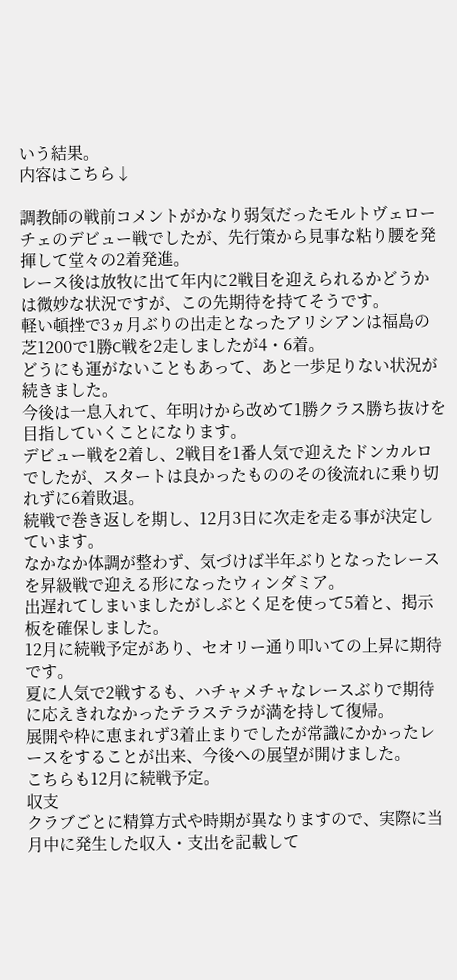いう結果。
内容はこちら↓

調教師の戦前コメントがかなり弱気だったモルトヴェローチェのデビュー戦でしたが、先行策から見事な粘り腰を発揮して堂々の2着発進。
レース後は放牧に出て年内に2戦目を迎えられるかどうかは微妙な状況ですが、この先期待を持てそうです。
軽い頓挫で3ヵ月ぶりの出走となったアリシアンは福島の芝1200で1勝C戦を2走しましたが4・6着。
どうにも運がないこともあって、あと一歩足りない状況が続きました。
今後は一息入れて、年明けから改めて1勝クラス勝ち抜けを目指していくことになります。
デビュー戦を2着し、2戦目を1番人気で迎えたドンカルロでしたが、スタートは良かったもののその後流れに乗り切れずに6着敗退。
続戦で巻き返しを期し、12月3日に次走を走る事が決定しています。
なかなか体調が整わず、気づけば半年ぶりとなったレースを昇級戦で迎える形になったウィンダミア。
出遅れてしまいましたがしぶとく足を使って5着と、掲示板を確保しました。
12月に続戦予定があり、セオリー通り叩いての上昇に期待です。
夏に人気で2戦するも、ハチャメチャなレースぶりで期待に応えきれなかったテラステラが満を持して復帰。
展開や枠に恵まれず3着止まりでしたが常識にかかったレースをすることが出来、今後への展望が開けました。
こちらも12月に続戦予定。
収支
クラブごとに精算方式や時期が異なりますので、実際に当月中に発生した収入・支出を記載して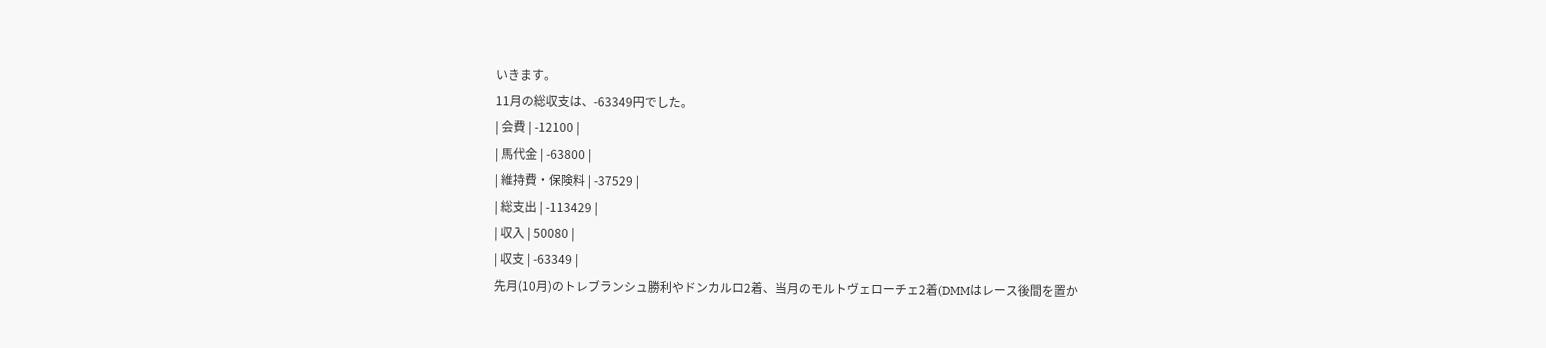いきます。
11月の総収支は、-63349円でした。
| 会費 | -12100 |
| 馬代金 | -63800 |
| 維持費・保険料 | -37529 |
| 総支出 | -113429 |
| 収入 | 50080 |
| 収支 | -63349 |
先月(10月)のトレブランシュ勝利やドンカルロ2着、当月のモルトヴェローチェ2着(DMMはレース後間を置か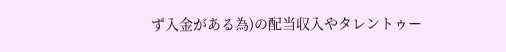ず入金がある為)の配当収入やタレントゥー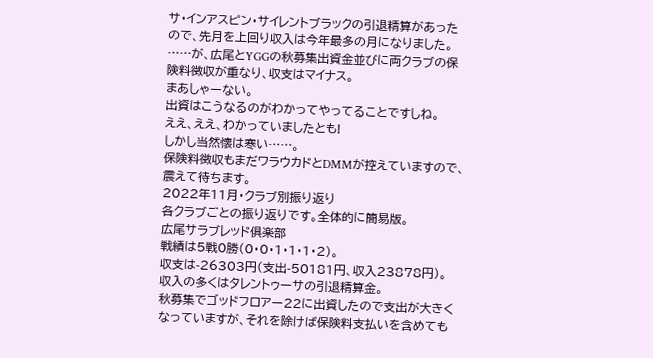サ・インアスピン・サイレントブラックの引退精算があったので、先月を上回り収入は今年最多の月になりました。
……が、広尾とYGGの秋募集出資金並びに両クラブの保険料徴収が重なり、収支はマイナス。
まあしゃーない。
出資はこうなるのがわかってやってることですしね。
ええ、ええ、わかっていましたとも!
しかし当然懐は寒い……。
保険料徴収もまだワラウカドとDMMが控えていますので、震えて待ちます。
2022年11月・クラブ別振り返り
各クラブごとの振り返りです。全体的に簡易版。
広尾サラブレッド俱楽部
戦績は5戦0勝(0・0・1・1・1・2)。
収支は-26303円(支出-50181円、収入23878円)。
収入の多くはタレントゥーサの引退精算金。
秋募集でゴッドフロアー22に出資したので支出が大きくなっていますが、それを除けば保険料支払いを含めても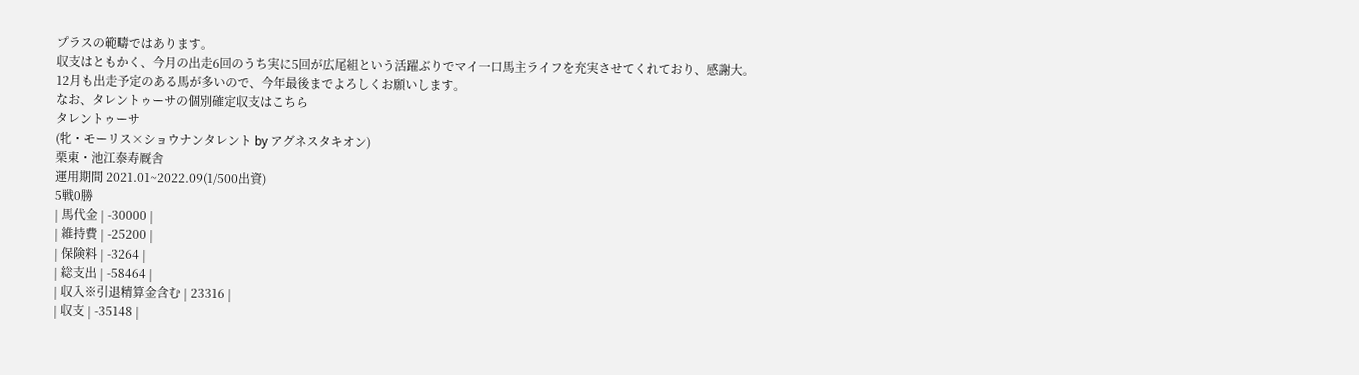プラスの範疇ではあります。
収支はともかく、今月の出走6回のうち実に5回が広尾組という活躍ぶりでマイ一口馬主ライフを充実させてくれており、感謝大。
12月も出走予定のある馬が多いので、今年最後までよろしくお願いします。
なお、タレントゥーサの個別確定収支はこちら
タレントゥーサ
(牝・モーリス×ショウナンタレント by アグネスタキオン)
栗東・池江泰寿厩舎
運用期間 2021.01~2022.09(1/500出資)
5戦0勝
| 馬代金 | -30000 |
| 維持費 | -25200 |
| 保険料 | -3264 |
| 総支出 | -58464 |
| 収入※引退精算金含む | 23316 |
| 収支 | -35148 |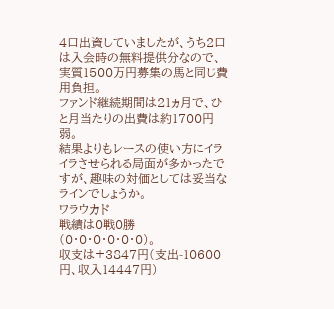4口出資していましたが、うち2口は入会時の無料提供分なので、実質1500万円募集の馬と同じ費用負担。
ファンド継続期間は21ヵ月で、ひと月当たりの出費は約1700円弱。
結果よりもレースの使い方にイライラさせられる局面が多かったですが、趣味の対価としては妥当なラインでしょうか。
ワラウカド
戦績は0戦0勝(0・0・0・0・0・0)。
収支は+3847円(支出-10600円、収入14447円)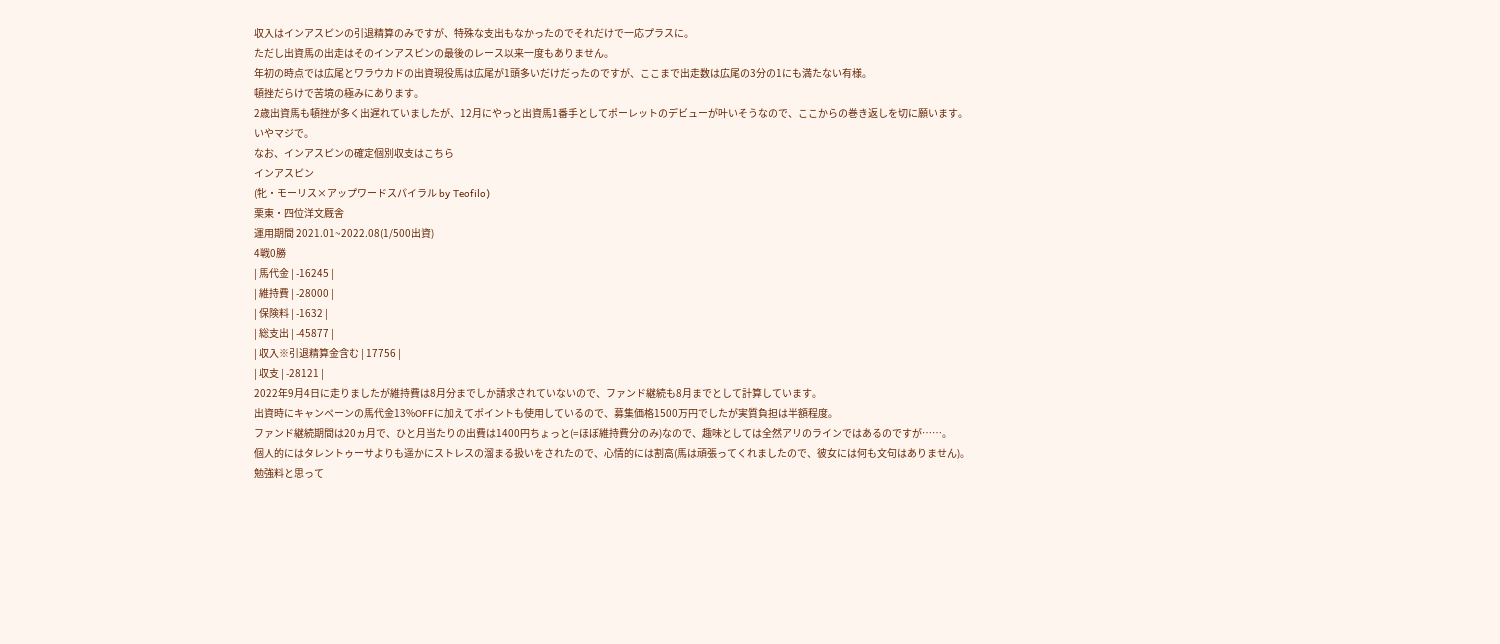収入はインアスピンの引退精算のみですが、特殊な支出もなかったのでそれだけで一応プラスに。
ただし出資馬の出走はそのインアスピンの最後のレース以来一度もありません。
年初の時点では広尾とワラウカドの出資現役馬は広尾が1頭多いだけだったのですが、ここまで出走数は広尾の3分の1にも満たない有様。
頓挫だらけで苦境の極みにあります。
2歳出資馬も頓挫が多く出遅れていましたが、12月にやっと出資馬1番手としてポーレットのデビューが叶いそうなので、ここからの巻き返しを切に願います。
いやマジで。
なお、インアスピンの確定個別収支はこちら
インアスピン
(牝・モーリス×アップワードスパイラル by Teofilo)
栗東・四位洋文厩舎
運用期間 2021.01~2022.08(1/500出資)
4戦0勝
| 馬代金 | -16245 |
| 維持費 | -28000 |
| 保険料 | -1632 |
| 総支出 | -45877 |
| 収入※引退精算金含む | 17756 |
| 収支 | -28121 |
2022年9月4日に走りましたが維持費は8月分までしか請求されていないので、ファンド継続も8月までとして計算しています。
出資時にキャンペーンの馬代金13%OFFに加えてポイントも使用しているので、募集価格1500万円でしたが実質負担は半額程度。
ファンド継続期間は20ヵ月で、ひと月当たりの出費は1400円ちょっと(=ほぼ維持費分のみ)なので、趣味としては全然アリのラインではあるのですが……。
個人的にはタレントゥーサよりも遥かにストレスの溜まる扱いをされたので、心情的には割高(馬は頑張ってくれましたので、彼女には何も文句はありません)。
勉強料と思って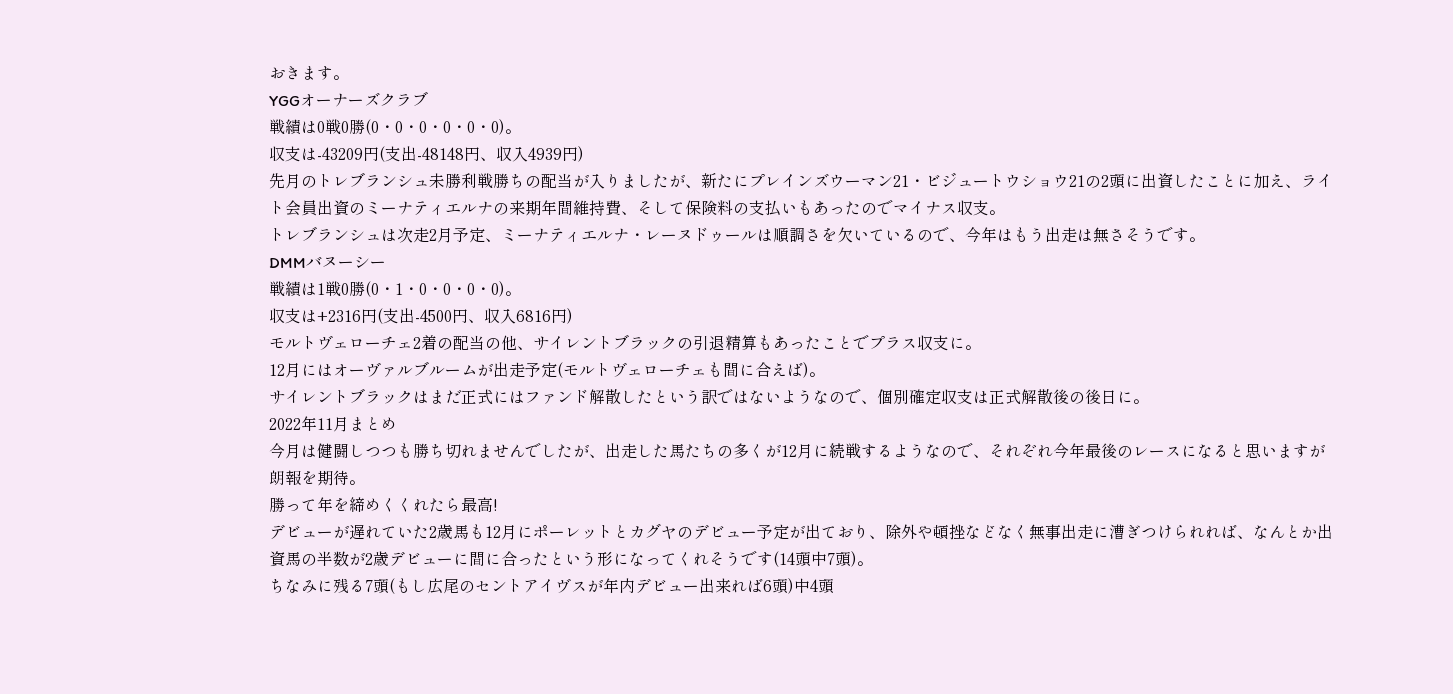おきます。
YGGオーナーズクラブ
戦績は0戦0勝(0・0・0・0・0・0)。
収支は-43209円(支出-48148円、収入4939円)
先月のトレブランシュ未勝利戦勝ちの配当が入りましたが、新たにプレインズウーマン21・ビジュートウショウ21の2頭に出資したことに加え、ライト会員出資のミーナティエルナの来期年間維持費、そして保険料の支払いもあったのでマイナス収支。
トレブランシュは次走2月予定、ミーナティエルナ・レーヌドゥールは順調さを欠いているので、今年はもう出走は無さそうです。
DMMバヌーシー
戦績は1戦0勝(0・1・0・0・0・0)。
収支は+2316円(支出-4500円、収入6816円)
モルトヴェローチェ2着の配当の他、サイレントブラックの引退精算もあったことでプラス収支に。
12月にはオーヴァルブルームが出走予定(モルトヴェローチェも間に合えば)。
サイレントブラックはまだ正式にはファンド解散したという訳ではないようなので、個別確定収支は正式解散後の後日に。
2022年11月まとめ
今月は健闘しつつも勝ち切れませんでしたが、出走した馬たちの多くが12月に続戦するようなので、それぞれ今年最後のレースになると思いますが朗報を期待。
勝って年を締めくくれたら最高!
デビューが遅れていた2歳馬も12月にポーレットとカグヤのデビュー予定が出ており、除外や頓挫などなく無事出走に漕ぎつけられれば、なんとか出資馬の半数が2歳デビューに間に合ったという形になってくれそうです(14頭中7頭)。
ちなみに残る7頭(もし広尾のセントアイヴスが年内デビュー出来れば6頭)中4頭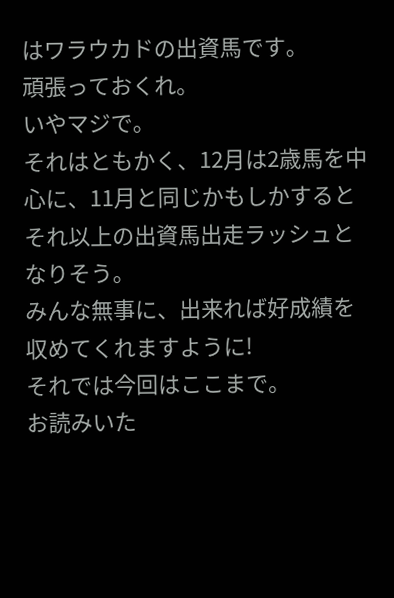はワラウカドの出資馬です。
頑張っておくれ。
いやマジで。
それはともかく、12月は2歳馬を中心に、11月と同じかもしかするとそれ以上の出資馬出走ラッシュとなりそう。
みんな無事に、出来れば好成績を収めてくれますように!
それでは今回はここまで。
お読みいた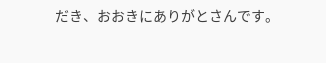だき、おおきにありがとさんです。